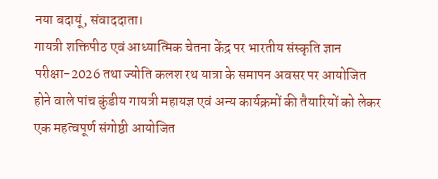नया बदायूं, संवाददाता।
गायत्री शक्तिपीठ एवं आध्यात्मिक चेतना केंद्र पर भारतीय संस्कृति ज्ञान परीक्षा-2026 तथा ज्योति कलश रथ यात्रा के समापन अवसर पर आयोजित होने वाले पांच कुंडीय गायत्री महायज्ञ एवं अन्य कार्यक्रमों की तैयारियों को लेकर एक महत्वपूर्ण संगोष्ठी आयोजित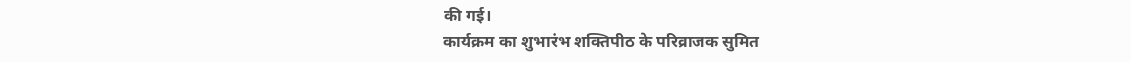की गई।
कार्यक्रम का शुभारंभ शक्तिपीठ के परिव्राजक सुमित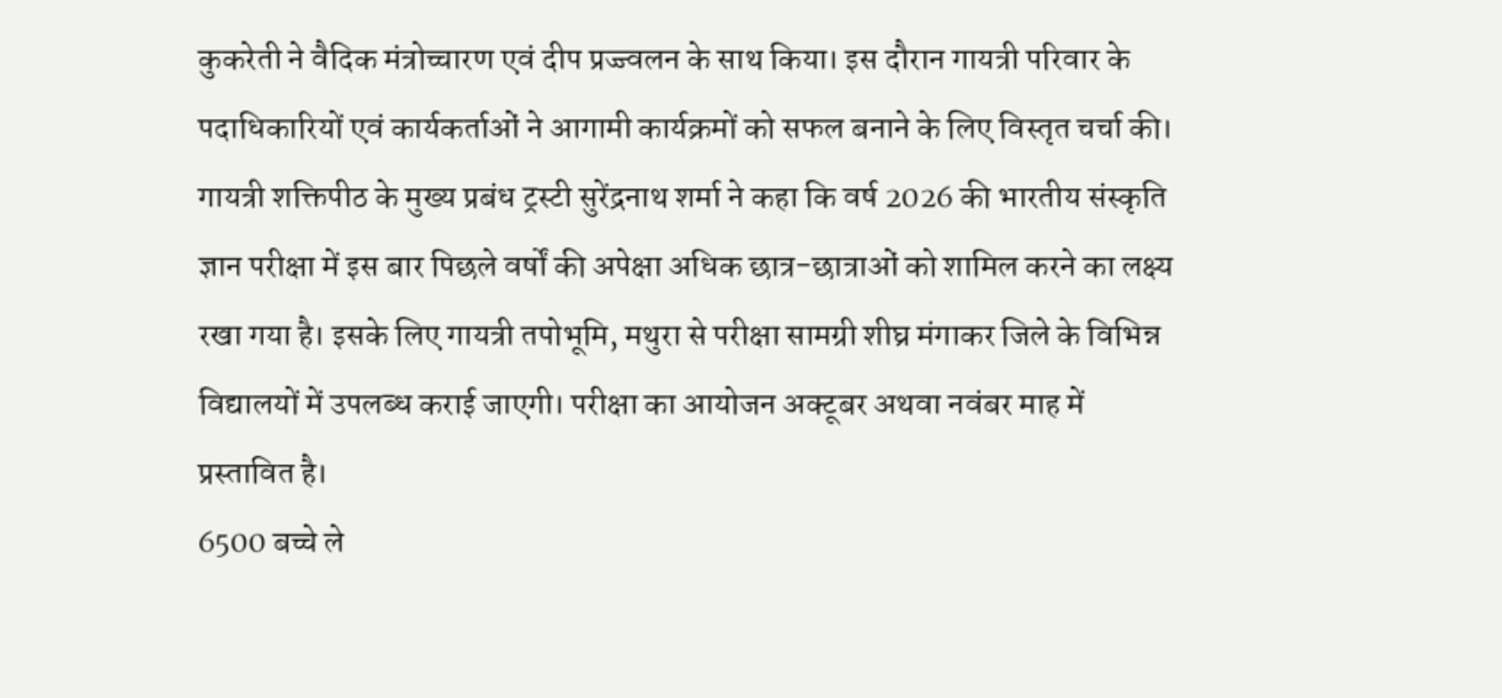कुकरेती ने वैदिक मंत्रोच्चारण एवं दीप प्रज्ज्वलन के साथ किया। इस दौरान गायत्री परिवार के पदाधिकारियों एवं कार्यकर्ताओं ने आगामी कार्यक्रमों को सफल बनाने के लिए विस्तृत चर्चा की। गायत्री शक्तिपीठ के मुख्य प्रबंध ट्रस्टी सुरेंद्रनाथ शर्मा ने कहा कि वर्ष 2026 की भारतीय संस्कृति ज्ञान परीक्षा में इस बार पिछले वर्षों की अपेक्षा अधिक छात्र-छात्राओं को शामिल करने का लक्ष्य रखा गया है। इसके लिए गायत्री तपोभूमि, मथुरा से परीक्षा सामग्री शीघ्र मंगाकर जिले के विभिन्न विद्यालयों में उपलब्ध कराई जाएगी। परीक्षा का आयोजन अक्टूबर अथवा नवंबर माह में प्रस्तावित है।
6500 बच्चे ले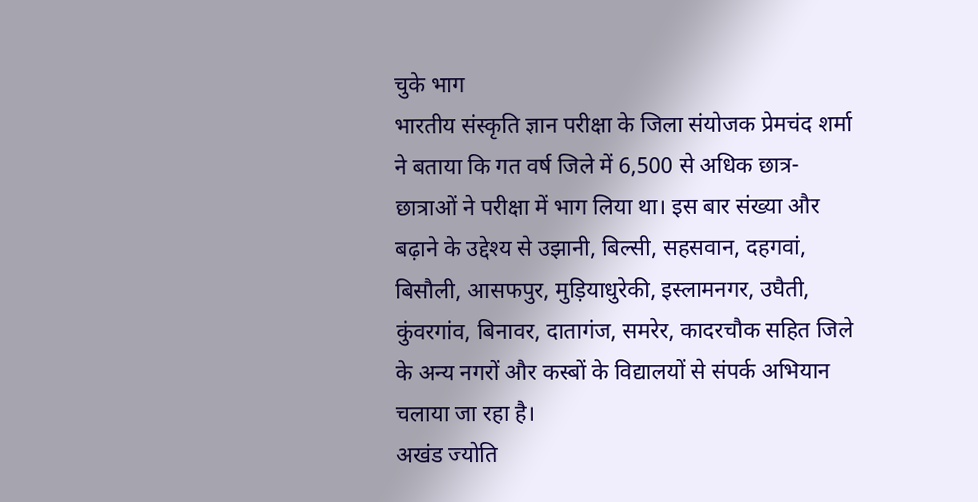चुके भाग
भारतीय संस्कृति ज्ञान परीक्षा के जिला संयोजक प्रेमचंद शर्मा ने बताया कि गत वर्ष जिले में 6,500 से अधिक छात्र-छात्राओं ने परीक्षा में भाग लिया था। इस बार संख्या और बढ़ाने के उद्देश्य से उझानी, बिल्सी, सहसवान, दहगवां, बिसौली, आसफपुर, मुड़ियाधुरेकी, इस्लामनगर, उघैती, कुंवरगांव, बिनावर, दातागंज, समरेर, कादरचौक सहित जिले के अन्य नगरों और कस्बों के विद्यालयों से संपर्क अभियान चलाया जा रहा है।
अखंड ज्योति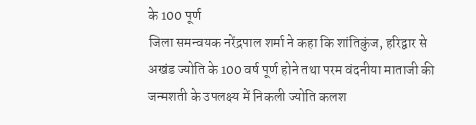के 100 पूर्ण
जिला समन्वयक नरेंद्रपाल शर्मा ने कहा कि शांतिकुंज, हरिद्वार से अखंड ज्योति के 100 वर्ष पूर्ण होने तथा परम वंदनीया माताजी की जन्मशती के उपलक्ष्य में निकली ज्योति कलश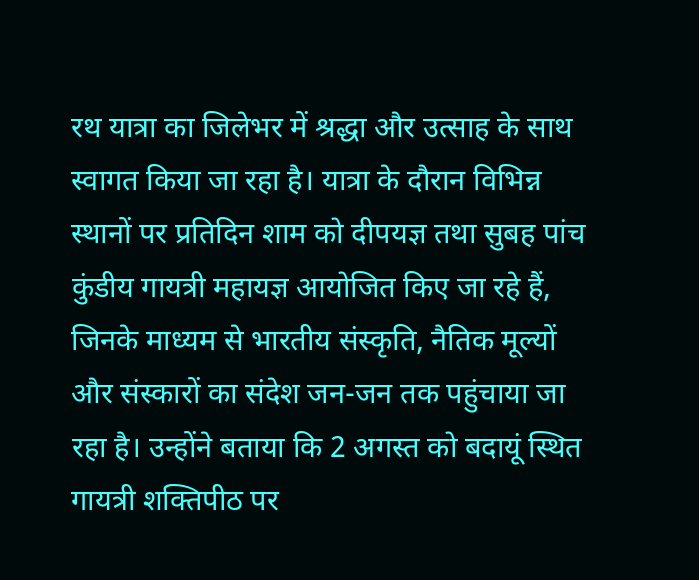रथ यात्रा का जिलेभर में श्रद्धा और उत्साह के साथ स्वागत किया जा रहा है। यात्रा के दौरान विभिन्न स्थानों पर प्रतिदिन शाम को दीपयज्ञ तथा सुबह पांच कुंडीय गायत्री महायज्ञ आयोजित किए जा रहे हैं, जिनके माध्यम से भारतीय संस्कृति, नैतिक मूल्यों और संस्कारों का संदेश जन-जन तक पहुंचाया जा रहा है। उन्होंने बताया कि 2 अगस्त को बदायूं स्थित गायत्री शक्तिपीठ पर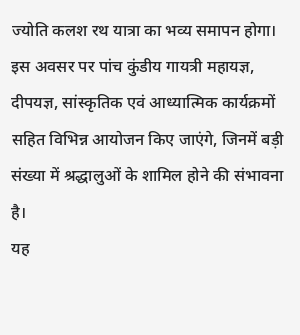ज्योति कलश रथ यात्रा का भव्य समापन होगा। इस अवसर पर पांच कुंडीय गायत्री महायज्ञ, दीपयज्ञ, सांस्कृतिक एवं आध्यात्मिक कार्यक्रमों सहित विभिन्न आयोजन किए जाएंगे, जिनमें बड़ी संख्या में श्रद्धालुओं के शामिल होने की संभावना है।
यह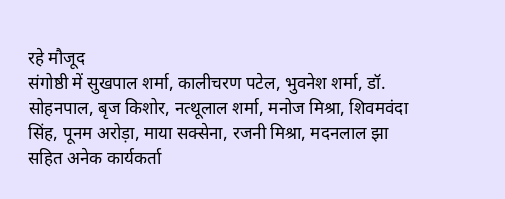रहे मौजूद
संगोष्ठी में सुखपाल शर्मा, कालीचरण पटेल, भुवनेश शर्मा, डॉ. सोहनपाल, बृज किशोर, नत्थूलाल शर्मा, मनोज मिश्रा, शिवमवंदा सिंह, पूनम अरोड़ा, माया सक्सेना, रजनी मिश्रा, मदनलाल झा सहित अनेक कार्यकर्ता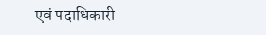एवं पदाधिकारी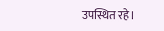उपस्थित रहे।